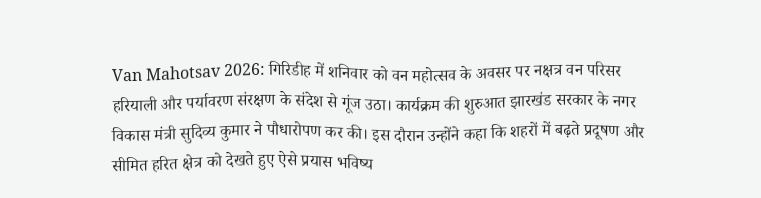Van Mahotsav 2026: गिरिडीह में शनिवार को वन महोत्सव के अवसर पर नक्षत्र वन परिसर हरियाली और पर्यावरण संरक्षण के संदेश से गूंज उठा। कार्यक्रम की शुरुआत झारखंड सरकार के नगर विकास मंत्री सुदिव्य कुमार ने पौधारोपण कर की। इस दौरान उन्होंने कहा कि शहरों में बढ़ते प्रदूषण और सीमित हरित क्षेत्र को देखते हुए ऐसे प्रयास भविष्य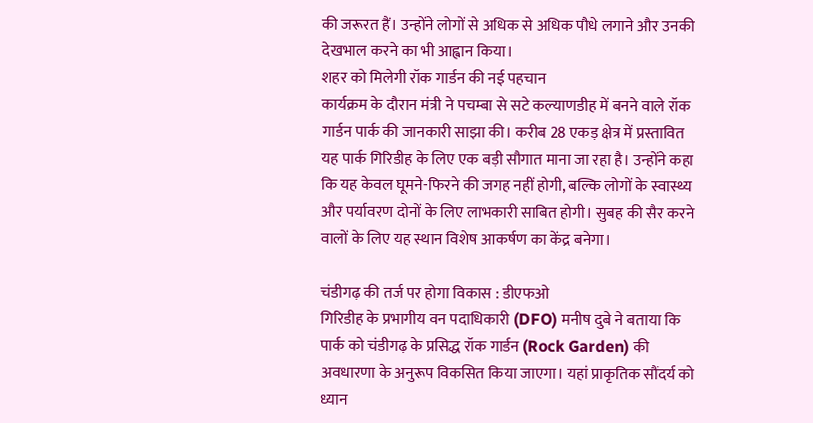की जरूरत हैं। उन्होंने लोगों से अधिक से अधिक पौधे लगाने और उनकी देखभाल करने का भी आह्वान किया।
शहर को मिलेगी रॉक गार्डन की नई पहचान
कार्यक्रम के दौरान मंत्री ने पचम्बा से सटे कल्याणडीह में बनने वाले रॉक गार्डन पार्क की जानकारी साझा की। करीब 28 एकड़ क्षेत्र में प्रस्तावित यह पार्क गिरिडीह के लिए एक बड़ी सौगात माना जा रहा है। उन्होंने कहा कि यह केवल घूमने-फिरने की जगह नहीं होगी, बल्कि लोगों के स्वास्थ्य और पर्यावरण दोनों के लिए लाभकारी साबित होगी। सुबह की सैर करने वालों के लिए यह स्थान विशेष आकर्षण का केंद्र बनेगा।

चंडीगढ़ की तर्ज पर होगा विकास : डीएफओ
गिरिडीह के प्रभागीय वन पदाधिकारी (DFO) मनीष दुबे ने बताया कि पार्क को चंडीगढ़ के प्रसिद्ध रॉक गार्डन (Rock Garden) की अवधारणा के अनुरूप विकसित किया जाएगा। यहां प्राकृतिक सौंदर्य को ध्यान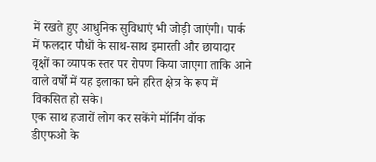में रखते हुए आधुनिक सुविधाएं भी जोड़ी जाएंगी। पार्क में फलदार पौधों के साथ-साथ इमारती और छायादार वृक्षों का व्यापक स्तर पर रोपण किया जाएगा ताकि आने वाले वर्षों में यह इलाका घने हरित क्षेत्र के रूप में विकसित हो सके।
एक साथ हजारों लोग कर सकेंगे मॉर्निंग वॉक
डीएफओ के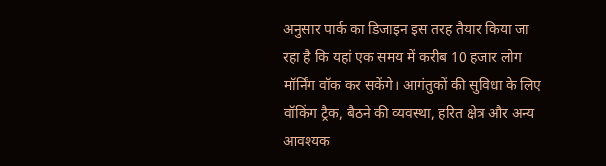अनुसार पार्क का डिजाइन इस तरह तैयार किया जा रहा है कि यहां एक समय में करीब 10 हजार लोग मॉर्निंग वॉक कर सकेंगे। आगंतुकों की सुविधा के लिए वॉकिंग ट्रैक, बैठने की व्यवस्था, हरित क्षेत्र और अन्य आवश्यक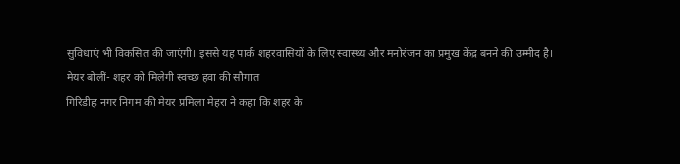सुविधाएं भी विकसित की जाएंगी। इससे यह पार्क शहरवासियों के लिए स्वास्थ्य और मनोरंजन का प्रमुख केंद्र बनने की उम्मीद है।
मेयर बोलीं- शहर को मिलेगी स्वच्छ हवा की सौगात
गिरिडीह नगर निगम की मेयर प्रमिला मेहरा ने कहा कि शहर के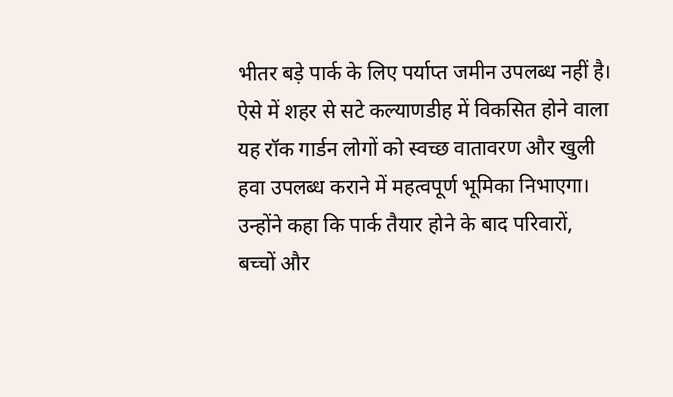भीतर बड़े पार्क के लिए पर्याप्त जमीन उपलब्ध नहीं है। ऐसे में शहर से सटे कल्याणडीह में विकसित होने वाला यह रॉक गार्डन लोगों को स्वच्छ वातावरण और खुली हवा उपलब्ध कराने में महत्वपूर्ण भूमिका निभाएगा। उन्होंने कहा कि पार्क तैयार होने के बाद परिवारों, बच्चों और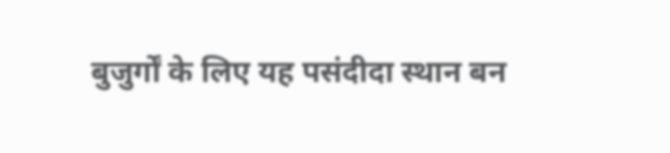बुजुर्गों के लिए यह पसंदीदा स्थान बन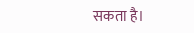सकता है।